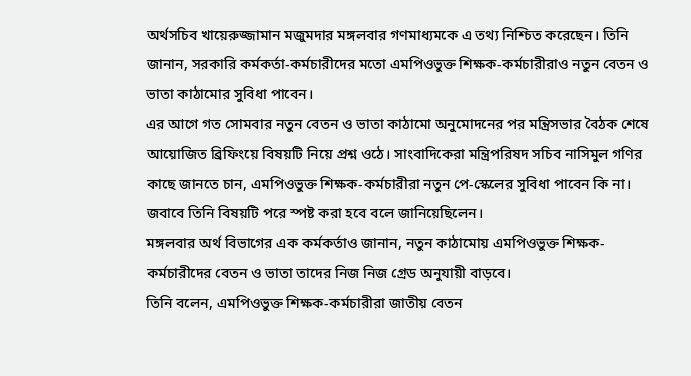অর্থসচিব খায়েরুজ্জামান মজুমদার মঙ্গলবার গণমাধ্যমকে এ তথ্য নিশ্চিত করেছেন। তিনি জানান, সরকারি কর্মকর্তা-কর্মচারীদের মতো এমপিওভুক্ত শিক্ষক-কর্মচারীরাও নতুন বেতন ও ভাতা কাঠামোর সুবিধা পাবেন।
এর আগে গত সোমবার নতুন বেতন ও ভাতা কাঠামো অনুমোদনের পর মন্ত্রিসভার বৈঠক শেষে আয়োজিত ব্রিফিংয়ে বিষয়টি নিয়ে প্রশ্ন ওঠে। সাংবাদিকেরা মন্ত্রিপরিষদ সচিব নাসিমুল গণির কাছে জানতে চান, এমপিওভুক্ত শিক্ষক-কর্মচারীরা নতুন পে-স্কেলের সুবিধা পাবেন কি না। জবাবে তিনি বিষয়টি পরে স্পষ্ট করা হবে বলে জানিয়েছিলেন।
মঙ্গলবার অর্থ বিভাগের এক কর্মকর্তাও জানান, নতুন কাঠামোয় এমপিওভুক্ত শিক্ষক-কর্মচারীদের বেতন ও ভাতা তাদের নিজ নিজ গ্রেড অনুযায়ী বাড়বে।
তিনি বলেন, এমপিওভুক্ত শিক্ষক-কর্মচারীরা জাতীয় বেতন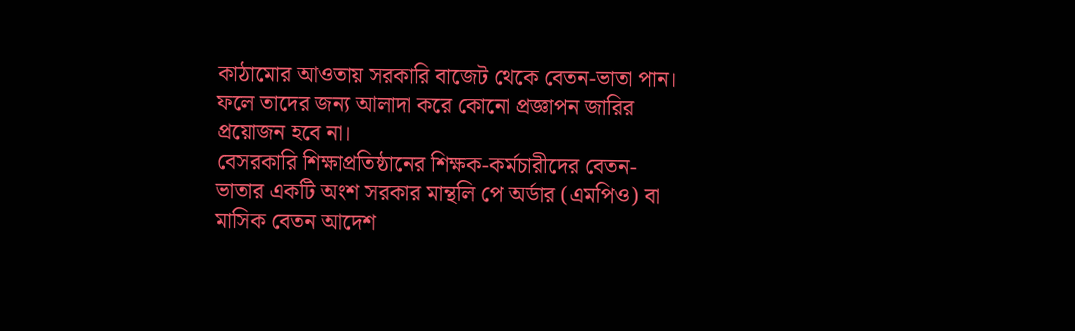কাঠামোর আওতায় সরকারি বাজেট থেকে বেতন-ভাতা পান। ফলে তাদের জন্য আলাদা করে কোনো প্রজ্ঞাপন জারির প্রয়োজন হবে না।
বেসরকারি শিক্ষাপ্রতিষ্ঠানের শিক্ষক-কর্মচারীদের বেতন-ভাতার একটি অংশ সরকার মান্থলি পে অর্ডার (এমপিও) বা মাসিক বেতন আদেশ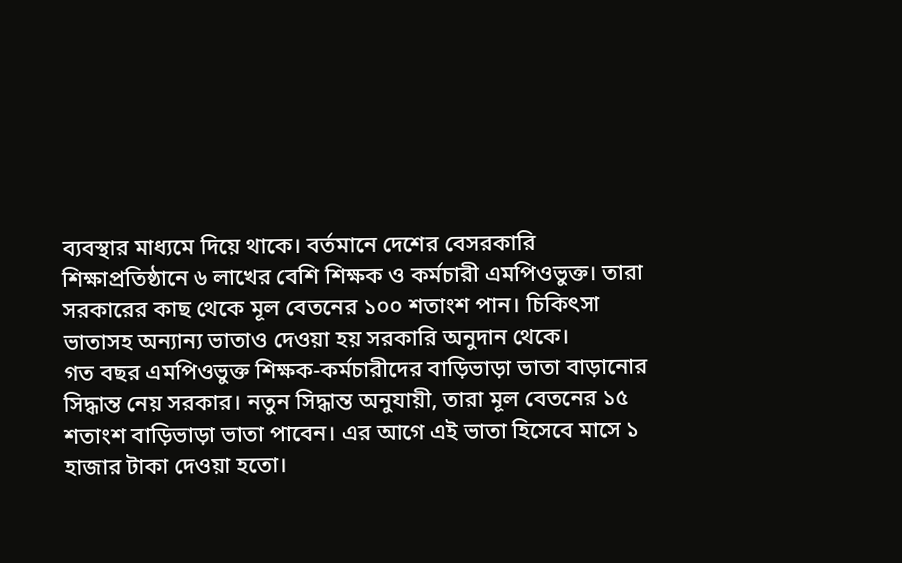ব্যবস্থার মাধ্যমে দিয়ে থাকে। বর্তমানে দেশের বেসরকারি শিক্ষাপ্রতিষ্ঠানে ৬ লাখের বেশি শিক্ষক ও কর্মচারী এমপিওভুক্ত। তারা সরকারের কাছ থেকে মূল বেতনের ১০০ শতাংশ পান। চিকিৎসা ভাতাসহ অন্যান্য ভাতাও দেওয়া হয় সরকারি অনুদান থেকে।
গত বছর এমপিওভুক্ত শিক্ষক-কর্মচারীদের বাড়িভাড়া ভাতা বাড়ানোর সিদ্ধান্ত নেয় সরকার। নতুন সিদ্ধান্ত অনুযায়ী, তারা মূল বেতনের ১৫ শতাংশ বাড়িভাড়া ভাতা পাবেন। এর আগে এই ভাতা হিসেবে মাসে ১ হাজার টাকা দেওয়া হতো।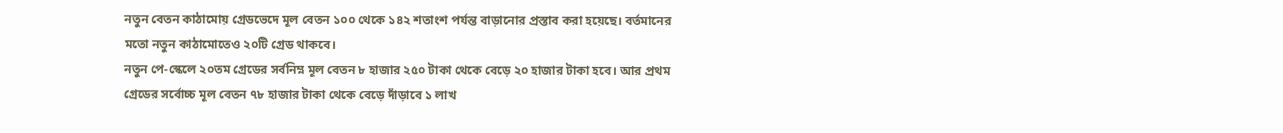নতুন বেতন কাঠামোয় গ্রেডভেদে মূল বেতন ১০০ থেকে ১৪২ শতাংশ পর্যন্ত বাড়ানোর প্রস্তাব করা হয়েছে। বর্তমানের মতো নতুন কাঠামোতেও ২০টি গ্রেড থাকবে।
নতুন পে-স্কেলে ২০তম গ্রেডের সর্বনিম্ন মূল বেতন ৮ হাজার ২৫০ টাকা থেকে বেড়ে ২০ হাজার টাকা হবে। আর প্রথম গ্রেডের সর্বোচ্চ মূল বেতন ৭৮ হাজার টাকা থেকে বেড়ে দাঁড়াবে ১ লাখ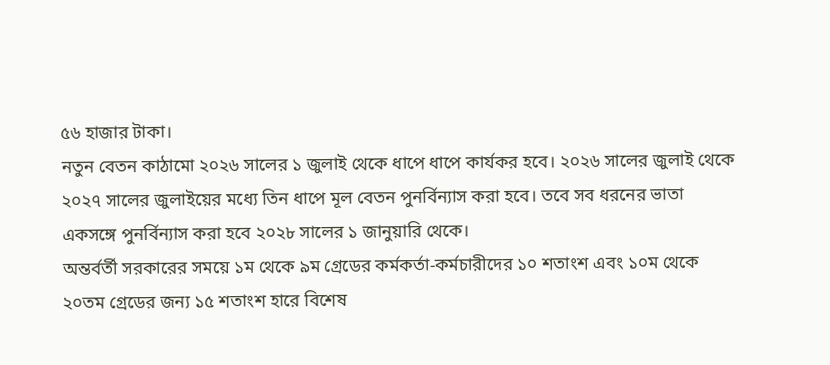৫৬ হাজার টাকা।
নতুন বেতন কাঠামো ২০২৬ সালের ১ জুলাই থেকে ধাপে ধাপে কার্যকর হবে। ২০২৬ সালের জুলাই থেকে ২০২৭ সালের জুলাইয়ের মধ্যে তিন ধাপে মূল বেতন পুনর্বিন্যাস করা হবে। তবে সব ধরনের ভাতা একসঙ্গে পুনর্বিন্যাস করা হবে ২০২৮ সালের ১ জানুয়ারি থেকে।
অন্তর্বর্তী সরকারের সময়ে ১ম থেকে ৯ম গ্রেডের কর্মকর্তা-কর্মচারীদের ১০ শতাংশ এবং ১০ম থেকে ২০তম গ্রেডের জন্য ১৫ শতাংশ হারে বিশেষ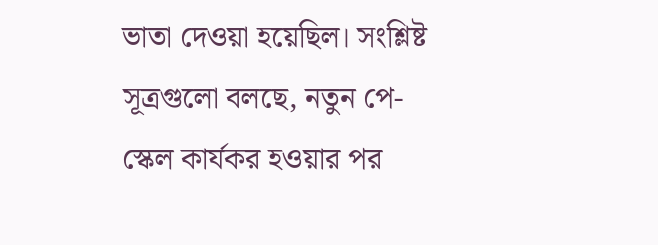ভাতা দেওয়া হয়েছিল। সংশ্লিষ্ট সূত্রগুলো বলছে, নতুন পে-স্কেল কার্যকর হওয়ার পর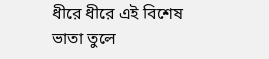ধীরে ধীরে এই বিশেষ ভাতা তুলে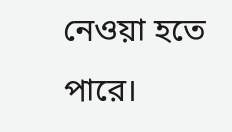নেওয়া হতে পারে।